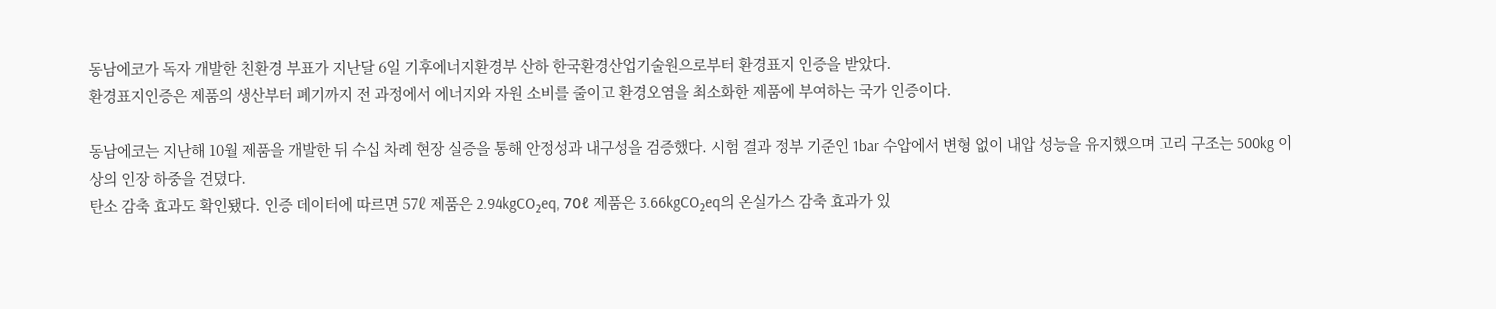동남에코가 독자 개발한 친환경 부표가 지난달 6일 기후에너지환경부 산하 한국환경산업기술원으로부터 환경표지 인증을 받았다.
환경표지인증은 제품의 생산부터 폐기까지 전 과정에서 에너지와 자원 소비를 줄이고 환경오염을 최소화한 제품에 부여하는 국가 인증이다.

동남에코는 지난해 10월 제품을 개발한 뒤 수십 차례 현장 실증을 통해 안정성과 내구성을 검증했다. 시험 결과 정부 기준인 1bar 수압에서 변형 없이 내압 성능을 유지했으며 고리 구조는 500kg 이상의 인장 하중을 견뎠다.
탄소 감축 효과도 확인됐다. 인증 데이터에 따르면 57ℓ 제품은 2.94kgCO₂eq, 70ℓ 제품은 3.66kgCO₂eq의 온실가스 감축 효과가 있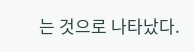는 것으로 나타났다.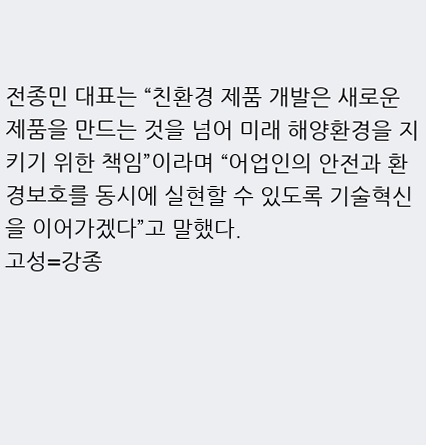전종민 대표는 “친환경 제품 개발은 새로운 제품을 만드는 것을 넘어 미래 해양환경을 지키기 위한 책임”이라며 “어업인의 안전과 환경보호를 동시에 실현할 수 있도록 기술혁신을 이어가겠다”고 말했다.
고성=강종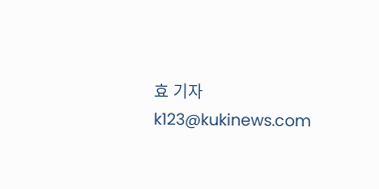효 기자 k123@kukinews.com